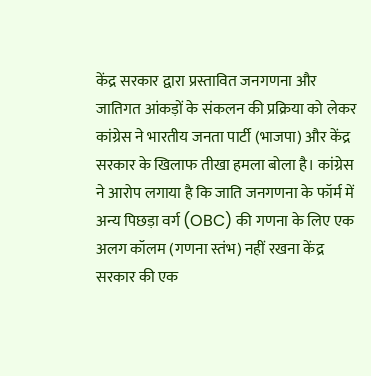केंद्र सरकार द्वारा प्रस्तावित जनगणना और जातिगत आंकड़ों के संकलन की प्रक्रिया को लेकर कांग्रेस ने भारतीय जनता पार्टी (भाजपा) और केंद्र सरकार के खिलाफ तीखा हमला बोला है। कांग्रेस ने आरोप लगाया है कि जाति जनगणना के फॉर्म में अन्य पिछड़ा वर्ग (OBC) की गणना के लिए एक अलग कॉलम (गणना स्तंभ) नहीं रखना केंद्र सरकार की एक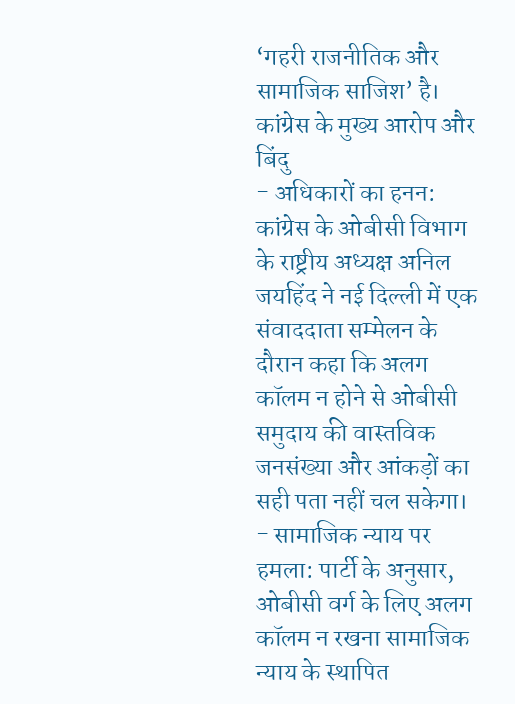‘गहरी राजनीतिक और सामाजिक साजिश’ है।
कांग्रेस के मुख्य आरोप और बिंदु
- अधिकारों का हनन: कांग्रेस के ओबीसी विभाग के राष्ट्रीय अध्यक्ष अनिल जयहिंद ने नई दिल्ली में एक संवाददाता सम्मेलन के दौरान कहा कि अलग कॉलम न होने से ओबीसी समुदाय की वास्तविक जनसंख्या और आंकड़ों का सही पता नहीं चल सकेगा।
- सामाजिक न्याय पर हमला: पार्टी के अनुसार, ओबीसी वर्ग के लिए अलग कॉलम न रखना सामाजिक न्याय के स्थापित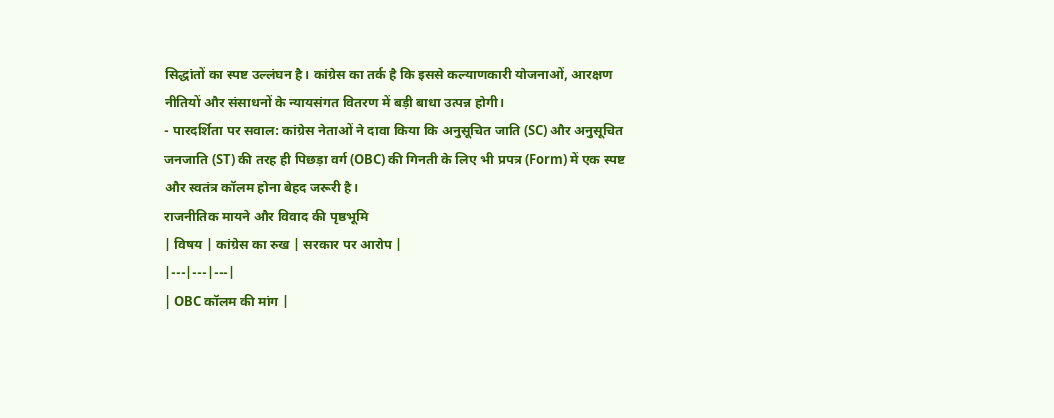सिद्धांतों का स्पष्ट उल्लंघन है। कांग्रेस का तर्क है कि इससे कल्याणकारी योजनाओं, आरक्षण नीतियों और संसाधनों के न्यायसंगत वितरण में बड़ी बाधा उत्पन्न होगी।
- पारदर्शिता पर सवाल: कांग्रेस नेताओं ने दावा किया कि अनुसूचित जाति (SC) और अनुसूचित जनजाति (ST) की तरह ही पिछड़ा वर्ग (OBC) की गिनती के लिए भी प्रपत्र (Form) में एक स्पष्ट और स्वतंत्र कॉलम होना बेहद जरूरी है।
राजनीतिक मायने और विवाद की पृष्ठभूमि
| विषय | कांग्रेस का रुख | सरकार पर आरोप |
|---|---|---|
| OBC कॉलम की मांग |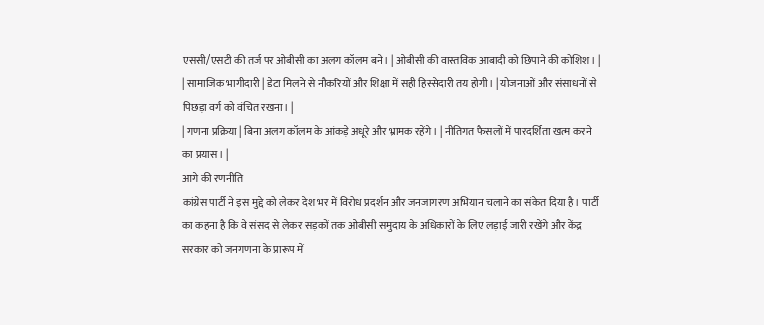एससी/एसटी की तर्ज पर ओबीसी का अलग कॉलम बने। | ओबीसी की वास्तविक आबादी को छिपाने की कोशिश। |
| सामाजिक भागीदारी | डेटा मिलने से नौकरियों और शिक्षा में सही हिस्सेदारी तय होगी। | योजनाओं और संसाधनों से पिछड़ा वर्ग को वंचित रखना। |
| गणना प्रक्रिया | बिना अलग कॉलम के आंकड़े अधूरे और भ्रामक रहेंगे। | नीतिगत फैसलों में पारदर्शिता खत्म करने का प्रयास। |
आगे की रणनीति
कांग्रेस पार्टी ने इस मुद्दे को लेकर देश भर में विरोध प्रदर्शन और जनजागरण अभियान चलाने का संकेत दिया है। पार्टी का कहना है कि वे संसद से लेकर सड़कों तक ओबीसी समुदाय के अधिकारों के लिए लड़ाई जारी रखेंगे और केंद्र सरकार को जनगणना के प्रारूप में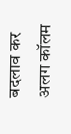बदलाव कर अलग कॉलम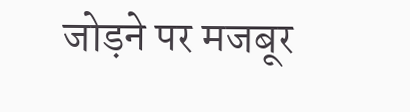जोड़ने पर मजबूर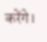करेंगे।